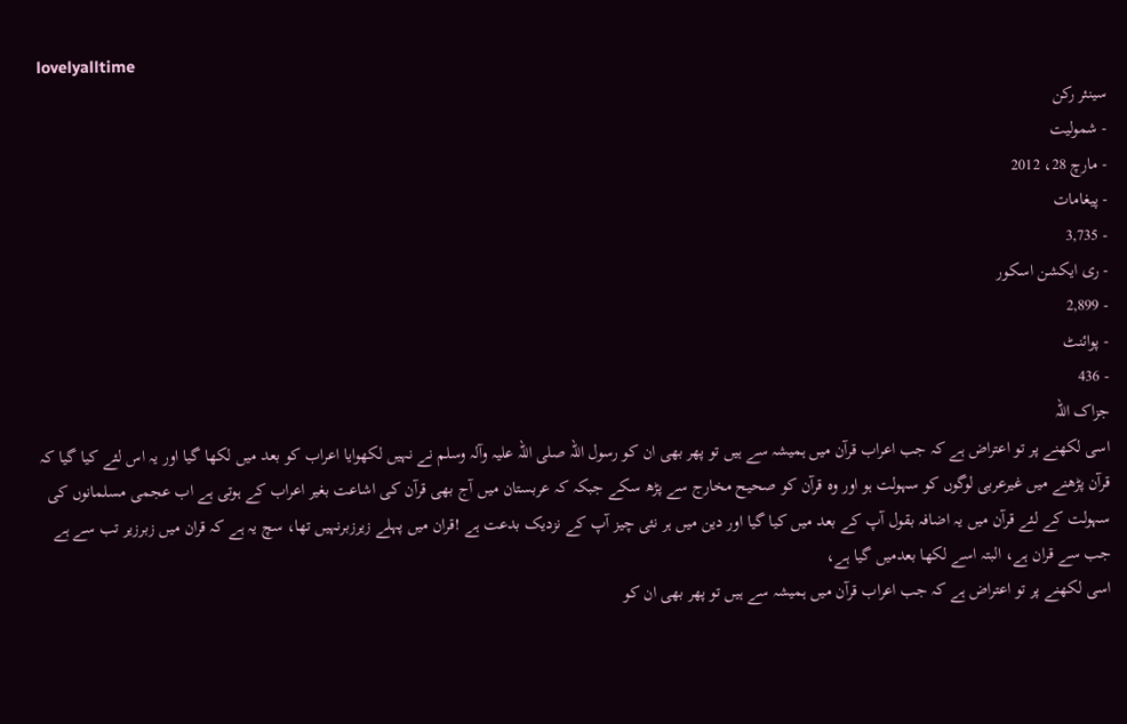lovelyalltime
سینئر رکن
- شمولیت
- مارچ 28، 2012
- پیغامات
- 3,735
- ری ایکشن اسکور
- 2,899
- پوائنٹ
- 436
جزاک اللہ
اسی لکھنے پر تو اعتراض ہے کہ جب اعراب قرآن میں ہمیشہ سے ہیں تو پھر بھی ان کو رسول اللہ صلی اللہ علیہ وآلہ وسلم نے نہیں لکھوایا اعراب کو بعد میں لکھا گیا اور یہ اس لئے کیا گیا کہ قرآن پڑھنے میں غیرعربی لوگوں کو سہولت ہو اور وہ قرآن کو صحیح مخارج سے پڑھ سکے جبکہ کہ عربستان میں آج بھی قرآن کی اشاعت بغیر اعراب کے ہوتی ہے اب عجمی مسلمانوں کی سہولت کے لئے قرآن میں یہ اضافہ بقول آپ کے بعد میں کیا گیا اور دین میں ہر نئی چیز آپ کے نزدیک بدعت ہے !قران میں پہلے زیرزبرنہیں تھا، سچ یہ ہے کہ قران میں زبرزیر تب سے ہے جب سے قران ہے، البتہ اسے لکھا بعدمیں گیا ہے،
اسی لکھنے پر تو اعتراض ہے کہ جب اعراب قرآن میں ہمیشہ سے ہیں تو پھر بھی ان کو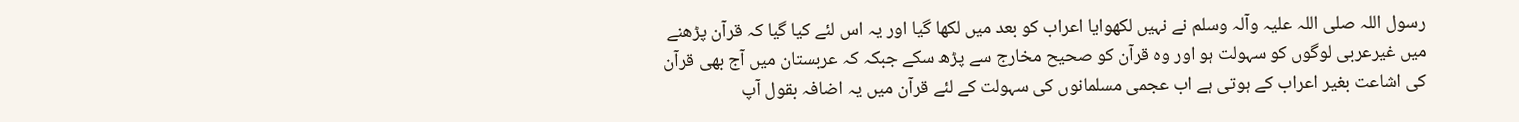رسول اللہ صلی اللہ علیہ وآلہ وسلم نے نہیں لکھوایا اعراب کو بعد میں لکھا گیا اور یہ اس لئے کیا گیا کہ قرآن پڑھنے میں غیرعربی لوگوں کو سہولت ہو اور وہ قرآن کو صحیح مخارج سے پڑھ سکے جبکہ کہ عربستان میں آج بھی قرآن کی اشاعت بغیر اعراب کے ہوتی ہے اب عجمی مسلمانوں کی سہولت کے لئے قرآن میں یہ اضافہ بقول آپ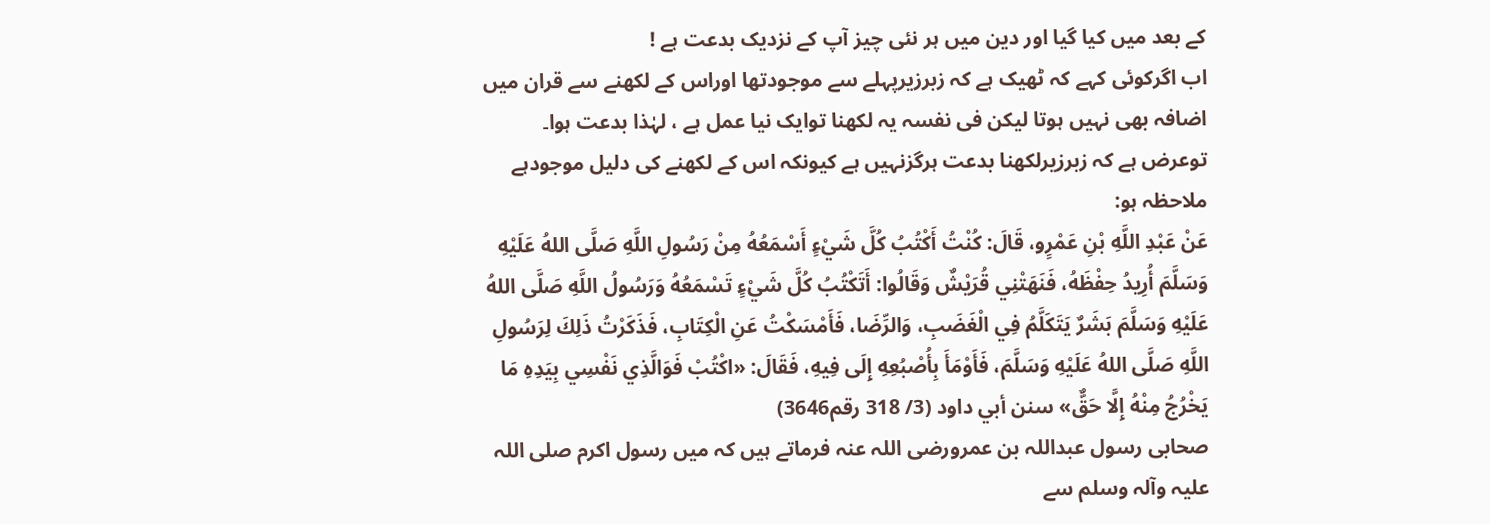کے بعد میں کیا گیا اور دین میں ہر نئی چیز آپ کے نزدیک بدعت ہے !
اب اگرکوئی کہے کہ ٹھیک ہے کہ زبرزیرپہلے سے موجودتھا اوراس کے لکھنے سے قران میں اضافہ بھی نہیں ہوتا لیکن فی نفسہ یہ لکھنا توایک نیا عمل ہے ، لہٰذا بدعت ہوا۔
توعرض ہے کہ زبرزیرلکھنا بدعت ہرگزنہیں ہے کیونکہ اس کے لکھنے کی دلیل موجودہے ملاحظہ ہو:
عَنْ عَبْدِ اللَّهِ بْنِ عَمْرٍو، قَالَ: كُنْتُ أَكْتُبُ كُلَّ شَيْءٍ أَسْمَعُهُ مِنْ رَسُولِ اللَّهِ صَلَّى اللهُ عَلَيْهِ وَسَلَّمَ أُرِيدُ حِفْظَهُ، فَنَهَتْنِي قُرَيْشٌ وَقَالُوا: أَتَكْتُبُ كُلَّ شَيْءٍ تَسْمَعُهُ وَرَسُولُ اللَّهِ صَلَّى اللهُ عَلَيْهِ وَسَلَّمَ بَشَرٌ يَتَكَلَّمُ فِي الْغَضَبِ، وَالرِّضَا، فَأَمْسَكْتُ عَنِ الْكِتَابِ، فَذَكَرْتُ ذَلِكَ لِرَسُولِ اللَّهِ صَلَّى اللهُ عَلَيْهِ وَسَلَّمَ، فَأَوْمَأَ بِأُصْبُعِهِ إِلَى فِيهِ، فَقَالَ: «اكْتُبْ فَوَالَّذِي نَفْسِي بِيَدِهِ مَا يَخْرُجُ مِنْهُ إِلَّا حَقٌّ» سنن أبي داود (3/ 318 رقم3646)
صحابی رسول عبداللہ بن عمرورضی اللہ عنہ فرماتے ہیں کہ میں رسول اکرم صلی اللہ علیہ وآلہ وسلم سے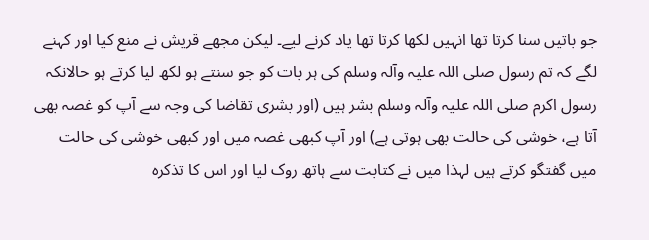جو باتیں سنا کرتا تھا انہیں لکھا کرتا تھا یاد کرنے لیے۔ لیکن مجھے قریش نے منع کیا اور کہنے لگے کہ تم رسول صلی اللہ علیہ وآلہ وسلم کی ہر بات کو جو سنتے ہو لکھ لیا کرتے ہو حالانکہ رسول اکرم صلی اللہ علیہ وآلہ وسلم بشر ہیں (اور بشری تقاضا کی وجہ سے آپ کو غصہ بھی آتا ہے، خوشی کی حالت بھی ہوتی ہے) اور آپ کبھی غصہ میں اور کبھی خوشی کی حالت میں گفتگو کرتے ہیں لہذا میں نے کتابت سے ہاتھ روک لیا اور اس کا تذکرہ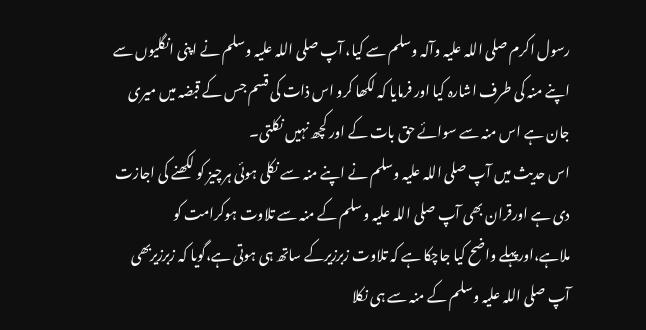رسول اکرم صلی اللہ علیہ وآلہ وسلم سے کیا، آپ صلی اللہ علیہ وسلم نے اپنی انگلیوں سے اپنے منہ کی طرف اشارہ کیا اور فرمایا کہ لکھا کرو اس ذات کی قسم جس کے قبضہ میں میری جان ہے اس منہ سے سوائے حق بات کے اور کچھ نہیں نکلتی۔
اس حدیث میں آپ صلی اللہ علیہ وسلم نے اپنے منہ سے نکلی ہوئی ہرچیز کو لکھنے کی اجازت دی ہے اورقران بھی آپ صلی اللہ علیہ وسلم کے منہ سے تلاوت ہوکرامت کو ملاہے،اورپہلے واضح کیا جاچکا ہے کہ تلاوت زبرزیرکے ساتھ ہی ہوتی ہے،گویا کہ زبرزیربھی آپ صلی اللہ علیہ وسلم کے منہ سے ہی نکلا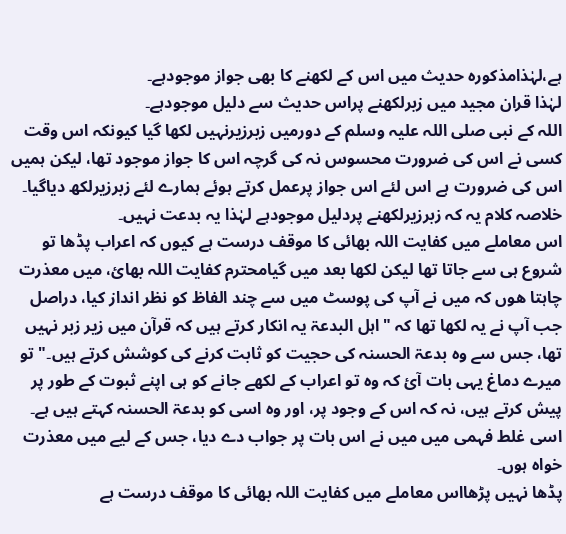ہے،لہٰذامذکورہ حدیث میں اس کے لکھنے کا بھی جواز موجودہے۔
لہٰذا قران مجید میں زبرلکھنے پراس حدیث سے دلیل موجودہے۔
اللہ کے نبی صلی اللہ علیہ وسلم کے دورمیں زبرزیرنہیں لکھا گیا کیونکہ اس وقت کسی نے اس کی ضرورت محسوس نہ کی گرچہ اس کا جواز موجود تھا، لیکن ہمیں اس کی ضرورت ہے اس لئے اس جواز پرعمل کرتے ہوئے ہمارے لئے زبرزیرلکھ دیاگیا۔
خلاصہ کلام یہ کہ زبرزیرلکھنے پردلیل موجودہے لہٰذا یہ بدعت نہیں۔
اس معاملے میں کفایت اللہ بھائی کا موقف درست ہے کیوں کہ اعراب پڈھا تو شروع ہی سے جاتا تھا لیکن لکھا بعد میں گیامحترم کفایت اللہ بھائ، میں معذرت چاہتا ھوں کہ میں نے آپ کی پوسٹ میں سے چند الفاظ کو نظر انداز کیا، دراصل جب آپ نے یہ لکھا تھا کہ "اہل البدعۃ یہ انکار کرتے ہیں کہ قرآن میں زیر زبر نہیں تھا، جس سے وہ بدعۃ الحسنہ کی حجیت کو ثابت کرنے کی کوشش کرتے ہیں۔" تو میرے دماغ یہی بات آئ کہ وہ تو اعراب کے لکھے جانے کو ہی اپنے ثبوت کے طور پر پیش کرتے ہیں، نہ کہ اس کے وجود پر، اور وہ اسی کو بدعۃ الحسنہ کہتے ہیں ہے۔ اسی غلط فہمی میں میں نے اس بات پر جواب دے دیا، جس کے لیے میں معذرت خواہ ہوں۔
پڈھا نہیں پڑھااس معاملے میں کفایت اللہ بھائی کا موقف درست ہے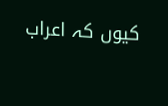کیوں کہ اعراب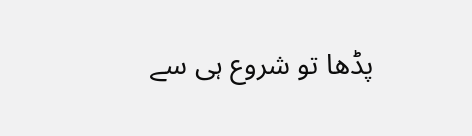پڈھا تو شروع ہی سے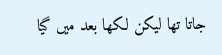جاتا تھا لیکن لکھا بعد میں گیا